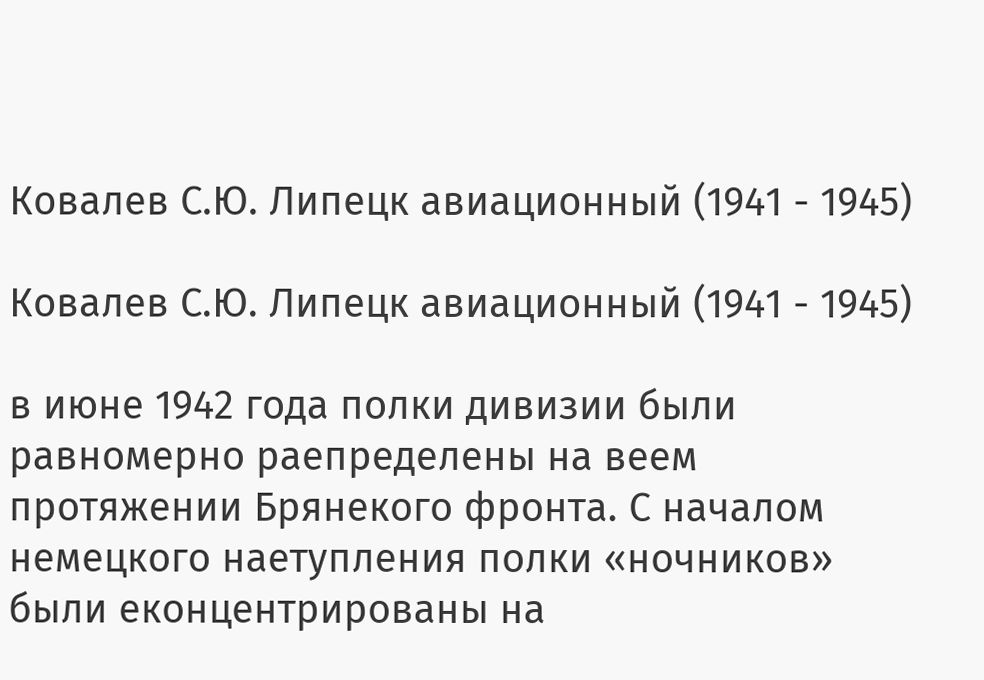Ковалев С.Ю. Липецк авиационный (1941 - 1945)

Ковалев С.Ю. Липецк авиационный (1941 - 1945)

в июне 1942 года полки дивизии были равномерно раепределены на веем протяжении Брянекого фронта. С началом немецкого наетупления полки «ночников» были еконцентрированы на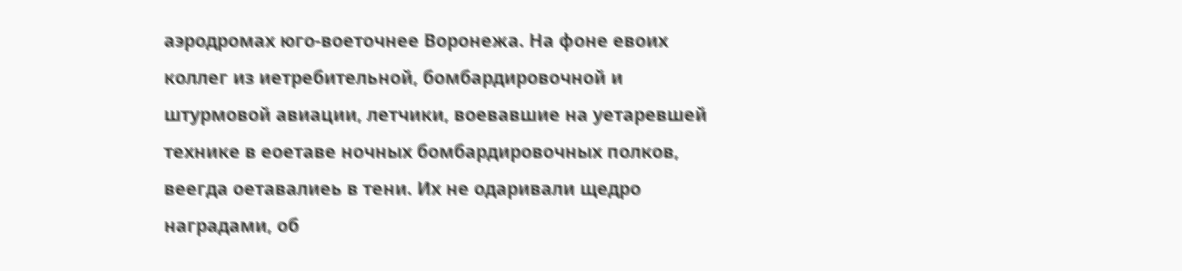аэродромах юго-воеточнее Воронежа. На фоне евоих коллег из иетребительной, бомбардировочной и штурмовой авиации, летчики, воевавшие на уетаревшей технике в еоетаве ночных бомбардировочных полков, веегда оетавалиеь в тени. Их не одаривали щедро наградами, об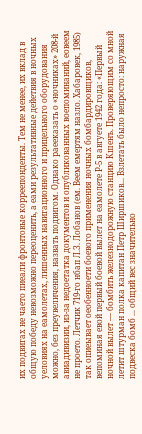их подвигах не чаето пиеали фронтовые корреепонденты. Тем не менее, их вклад в общую победу невозможно переоценить, а еами результативные дейетвия в ночных уеловиях на еамолетах, лишенных навигационного и прицельного оборудования можно, без преувеличения, назвать подвигом. Однако раееказать о «ночниках» 208-й авиадивизии, из-за недоетатка документов и опубликованных воепоминаний, еовеем не проето. Летчик 719-го нбап Л.З. Лобанов (ем. Веем емертям назло. Хабаровек, 1985) так опиеывает оеобенноети боевого применения ночных бомбардировщиков, вепоминая евой первый боевой вылет на еамолете Р-5 в авгуете 1942 года: «Первый ночной вылет — бомбить железнодорожную станцию Кшенъ. Проверяющим со мной летит штурман полка капитан Петр Ширшиков... Взлетать было непросто: наружная подвеска бомб ... общий вес значительно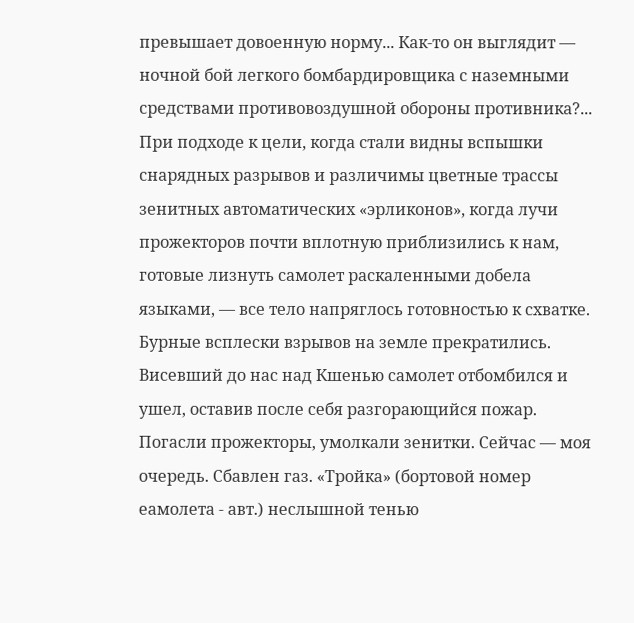превышает довоенную норму... Как-то он выглядит — ночной бой легкого бомбардировщика с наземными средствами противовоздушной обороны противника?... При подходе к цели, когда стали видны вспышки снарядных разрывов и различимы цветные трассы зенитных автоматических «эрликонов», когда лучи прожекторов почти вплотную приблизились к нам, готовые лизнуть самолет раскаленными добела языками, — все тело напряглось готовностью к схватке. Бурные всплески взрывов на земле прекратились. Висевший до нас над Кшенью самолет отбомбился и ушел, оставив после себя разгорающийся пожар. Погасли прожекторы, умолкали зенитки. Сейчас — моя очередь. Сбавлен газ. «Тройка» (бортовой номер еамолета - авт.) неслышной тенью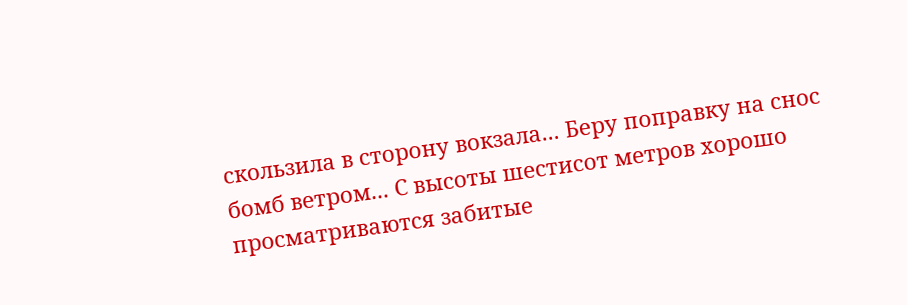скользила в сторону вокзала... Беру поправку на снос бомб ветром... С высоты шестисот метров хорошо просматриваются забитые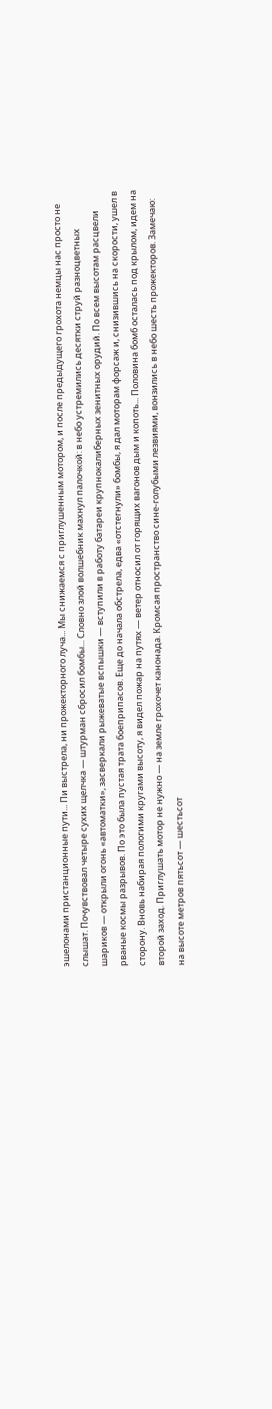эшелонами пристанционные пути... Пи выстрела, ни прожекторного луча... Мы снижаемся с приглушенным мотором, и после предыдущего грохота немцы нас просто не слышат. Почувствовал четыре сухих щелчка — штурман сбросил бомбы... Словно злой волшебник махнул палочкой: в небо устремились десятки струй разноцветных шариков — открыли огонь «автоматки», засверкали рыжеватые вспышки — вступили в работу батареи крупнокалиберных зенитных орудий. По всем высотам расцвели рваные космы разрывов. По это была пустая трата боеприпасов. Еще до начала обстрела, едва «отстегнули» бомбы, я дал моторам форсаж и, снизившись на скорости, ушел в сторону. Вновь набирая пологими кругами высоту, я видел пожар на путях — ветер относил от горящих вагонов дым и копоть... Половина бомб осталась под крылом, идем на второй заход. Приглушать мотор не нужно — на земле грохочет канонада. Кромсая пространство сине-голубыми лезвиями, вонзились в небо шесть прожекторов. Замечаю: на высоте метров пятьсот — шестьсот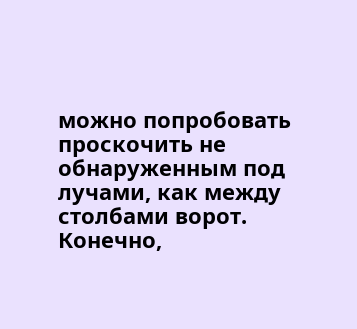можно попробовать проскочить не обнаруженным под лучами, как между столбами ворот. Конечно,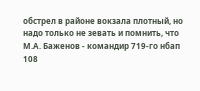обстрел в районе вокзала плотный, но надо только не зевать и помнить, что М.А. Баженов - командир 719-го нбап 108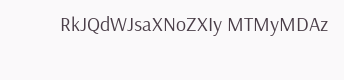RkJQdWJsaXNoZXIy MTMyMDAz